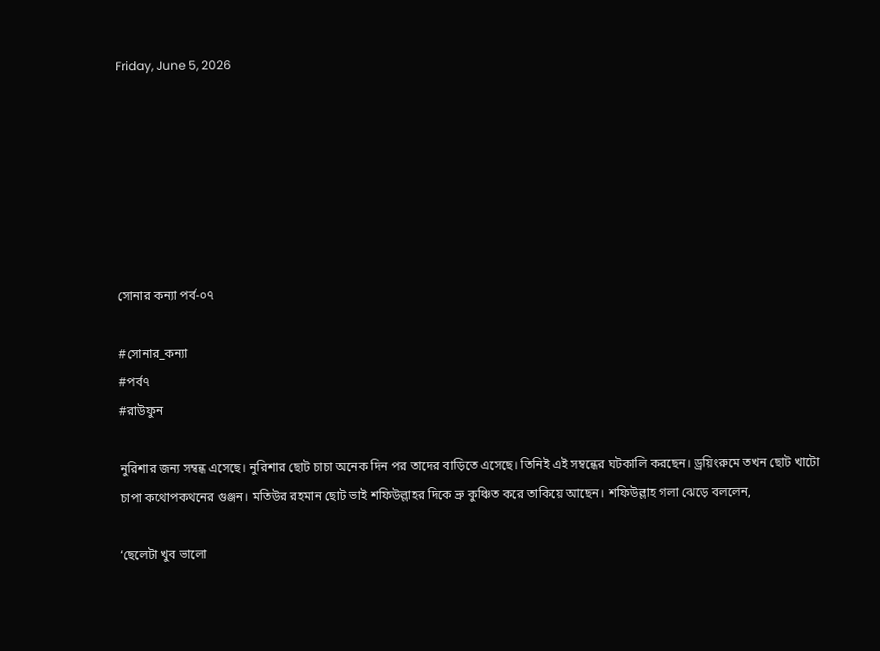Friday, June 5, 2026







সোনার কন্যা পর্ব-০৭

#সোনার_কন্যা
#পর্ব৭
#রাউফুন

নুরিশার জন্য সম্বন্ধ এসেছে। নুরিশার ছোট চাচা অনেক দিন পর তাদের বাড়িতে এসেছে। তিনিই এই সম্বন্ধের ঘটকালি করছেন। ড্রয়িংরুমে তখন ছোট খাটো চাপা কথোপকথনের গুঞ্জন। মতিউর রহমান ছোট ভাই শফিউল্লাহর দিকে ভ্রু কুঞ্চিত করে তাকিয়ে আছেন। শফিউল্লাহ গলা ঝেড়ে বললেন,

‘ছেলেটা খুব ভালো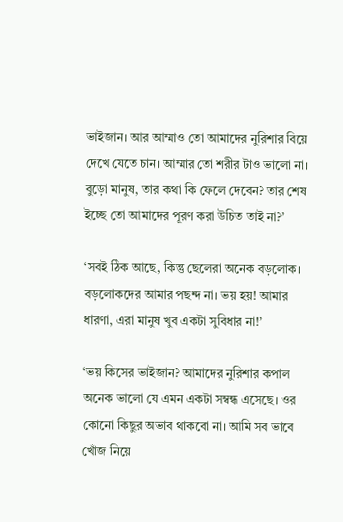ভাইজান। আর আম্মাও তো আমাদের নুরিশার বিয়ে দেখে যেতে চান। আম্মার তো শরীর টাও ভালো না। বুড়ো মানুষ, তার কথা কি ফেলে দেবেন? তার শেষ ইচ্ছে তো আমাদের পূরণ করা উচিত তাই না?’

‘সবই ঠিক আছে, কিন্তু ছেলেরা অনেক বড়লোক। বড়লোকদের আমার পছন্দ না। ভয় হয়! আমার ধারণা, এরা মানুষ খুব একটা সুবিধার না!’

‘ভয় কিসের ভাইজান? আমাদের নুরিশার কপাল অনেক ভালো যে এমন একটা সম্বন্ধ এসেছে। ওর কোনো কিছুর অভাব থাকবো না। আমি সব ভাবে খোঁজ নিয়ে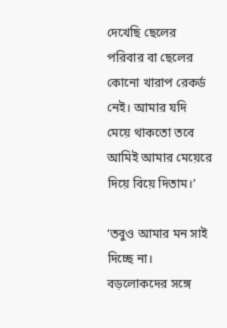দেখেছি ছেলের পরিবার বা ছেলের কোনো খারাপ রেকর্ড নেই। আমার যদি মেয়ে থাকতো তবে আমিই আমার মেয়েরে দিয়ে বিয়ে দিতাম।’

‘তবুও আমার মন সাই দিচ্ছে না। বড়লোকদের সঙ্গে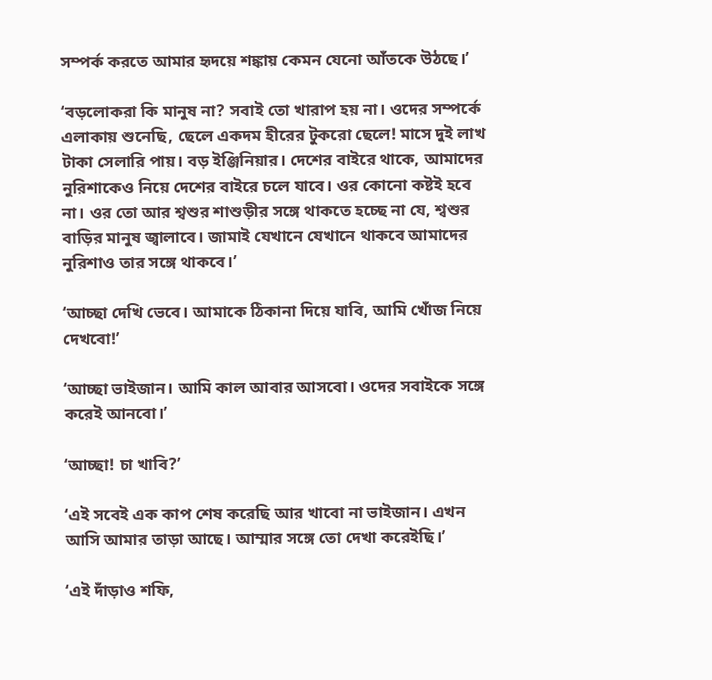সম্পর্ক করতে আমার হৃদয়ে শঙ্কায় কেমন যেনো আঁতকে উঠছে।’

‘বড়লোকরা কি মানুষ না? সবাই তো খারাপ হয় না। ওদের সম্পর্কে এলাকায় শুনেছি, ছেলে একদম হীরের টুকরো ছেলে! মাসে দুই লাখ টাকা সেলারি পায়। বড় ইঞ্জিনিয়ার। দেশের বাইরে থাকে, আমাদের নুরিশাকেও নিয়ে দেশের বাইরে চলে যাবে। ওর কোনো কষ্টই হবে না। ওর তো আর শ্বশুর শাশুড়ীর সঙ্গে থাকতে হচ্ছে না যে, শ্বশুর বাড়ির মানুষ জ্বালাবে। জামাই যেখানে যেখানে থাকবে আমাদের নুরিশাও তার সঙ্গে থাকবে।’

‘আচ্ছা দেখি ভেবে। আমাকে ঠিকানা দিয়ে যাবি, আমি খোঁজ নিয়ে দেখবো!’

‘আচ্ছা ভাইজান। আমি কাল আবার আসবো। ওদের সবাইকে সঙ্গে করেই আনবো।’

‘আচ্ছা! চা খাবি?’

‘এই সবেই এক কাপ শেষ করেছি আর খাবো না ভাইজান। এখন আসি আমার তাড়া আছে। আম্মার সঙ্গে তো দেখা করেইছি।’

‘এই দাঁড়াও শফি,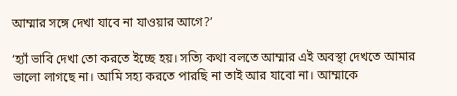আম্মার সঙ্গে দেখা যাবে না যাওয়ার আগে?’

‘হ্যাঁ ভাবি দেখা তো করতে ইচ্ছে হয়। সত্যি কথা বলতে আম্মার এই অবস্থা দেখতে আমার ভালো লাগছে না। আমি সহ্য করতে পারছি না তাই আর যাবো না। আম্মাকে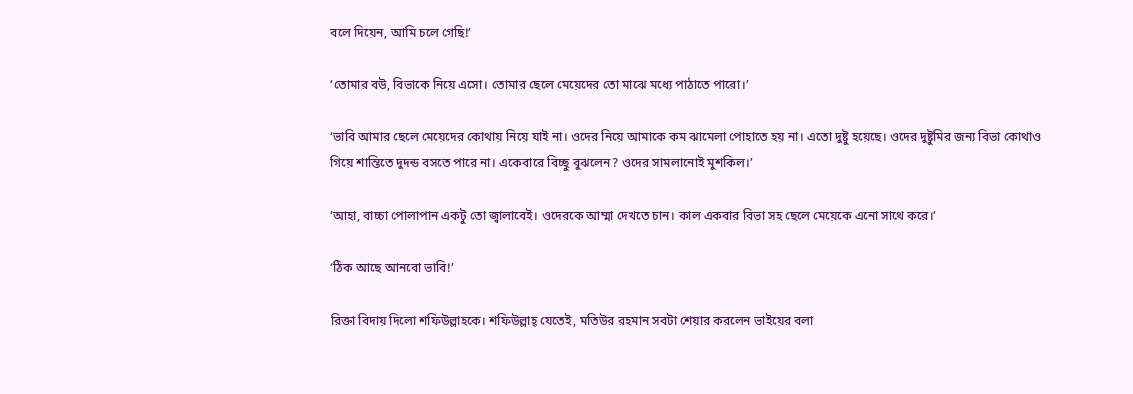বলে দিয়েন, আমি চলে গেছি!’

‘তোমার বউ, বিভাকে নিয়ে এসো। তোমার ছেলে মেয়েদের তো মাঝে মধ্যে পাঠাতে পারো।’

‘ভাবি আমার ছেলে মেয়েদের কোথায় নিয়ে যাই না। ওদের নিয়ে আমাকে কম ঝামেলা পোহাতে হয় না। এতো দুষ্টু হয়েছে। ওদের দুষ্টুমির জন্য বিভা কোথাও গিয়ে শান্তিতে দুদন্ড বসতে পারে না। একেবারে বিচ্ছু বুঝলেন? ওদের সামলানোই মুশকিল।’

‘আহা, বাচ্চা পোলাপান একটু তো জ্বালাবেই। ওদেরকে আম্মা দেখতে চান। কাল একবার বিভা সহ ছেলে মেয়েকে এনো সাথে করে।’

‘ঠিক আছে আনবো ভাবি!’

রিক্তা বিদায় দিলো শফিউল্লাহকে। শফিউল্লাহ্ যেতেই, মতিউর রহমান সবটা শেয়ার করলেন ভাইয়ের বলা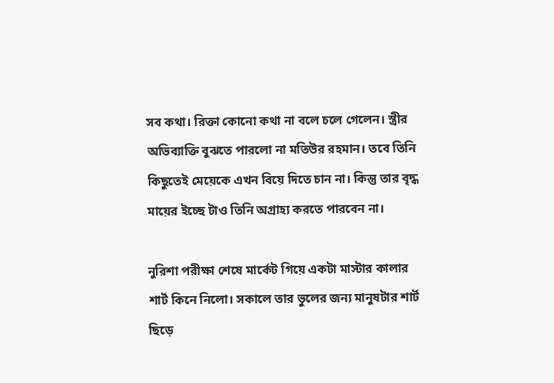সব কথা। রিক্তা কোনো কথা না বলে চলে গেলেন। স্ত্রীর অভিব্যাক্তি বুঝতে পারলো না মতিউর রহমান। তবে তিনি কিছুতেই মেয়েকে এখন বিয়ে দিতে চান না। কিন্তু তার বৃদ্ধ মায়ের ইচ্ছে টাও তিনি অগ্রাহ্য করতে পারবেন না।

নুরিশা পরীক্ষা শেষে মার্কেট গিয়ে একটা মাস্টার কালার শার্ট কিনে নিলো। সকালে তার ভুলের জন্য মানুষটার শার্ট ছিড়ে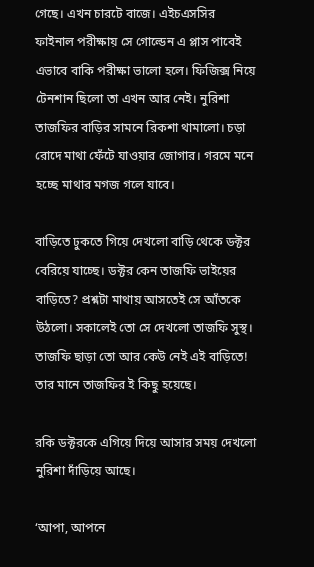গেছে। এখন চারটে বাজে। এইচএসসির ফাইনাল পরীক্ষায় সে গোল্ডেন এ প্লাস পাবেই এভাবে বাকি পরীক্ষা ভালো হলে। ফিজিক্স নিয়ে টেনশান ছিলো তা এখন আর নেই। নুরিশা তাজফির বাড়ির সামনে রিকশা থামালো। চড়া রোদে মাথা ফেঁটে যাওয়ার জোগার। গরমে মনে হচ্ছে মাথার মগজ গলে যাবে।

বাড়িতে ঢুকতে গিয়ে দেখলো বাড়ি থেকে ডক্টর বেরিয়ে যাচ্ছে। ডক্টর কেন তাজফি ভাইয়ের বাড়িতে? প্রশ্নটা মাথায় আসতেই সে আঁতকে উঠলো। সকালেই তো সে দেখলো তাজফি সুস্থ। তাজফি ছাড়া তো আর কেউ নেই এই বাড়িতে! তার মানে তাজফির ই কিছু হয়েছে।

রকি ডক্টরকে এগিয়ে দিয়ে আসার সময় দেখলো নুরিশা দাঁড়িয়ে আছে।

‘আপা, আপনে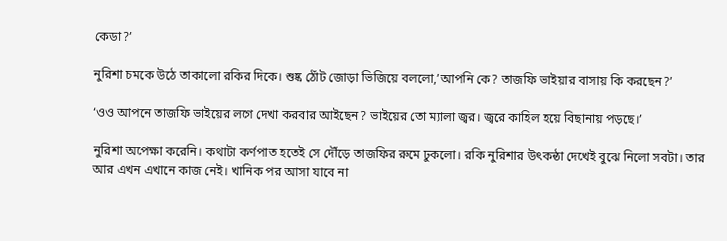কেডা?’

নুরিশা চমকে উঠে তাকালো রকির দিকে। শুষ্ক ঠোঁট জোড়া ভিজিয়ে বললো,’আপনি কে? তাজফি ভাইয়ার বাসায় কি করছেন?’

‘ওও আপনে তাজফি ভাইয়ের লগে দেখা করবার আইছেন? ভাইয়ের তো ম্যালা জ্বর। জ্বরে কাহিল হয়ে বিছানায় পড়ছে।’

নুরিশা অপেক্ষা করেনি। কথাটা কর্ণপাত হতেই সে দৌঁড়ে তাজফির রুমে ঢুকলো। রকি নুরিশার উৎকন্ঠা দেখেই বুঝে নিলো সবটা। তার আর এখন এখানে কাজ নেই। খানিক পর আসা যাবে না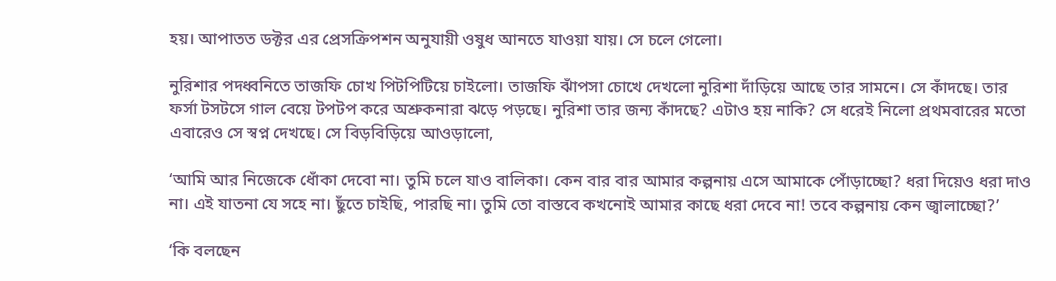হয়। আপাতত ডক্টর এর প্রেসক্রিপশন অনুযায়ী ওষুধ আনতে যাওয়া যায়। সে চলে গেলো।

নুরিশার পদধ্বনিতে তাজফি চোখ পিটপিটিয়ে চাইলো। তাজফি ঝাঁপসা চোখে দেখলো নুরিশা দাঁড়িয়ে আছে তার সামনে। সে কাঁদছে। তার ফর্সা টসটসে গাল বেয়ে টপটপ করে অশ্রুকনারা ঝড়ে পড়ছে। নুরিশা তার জন্য কাঁদছে? এটাও হয় নাকি? সে ধরেই নিলো প্রথমবারের মতো এবারেও সে স্বপ্ন দেখছে। সে বিড়বিড়িয়ে আওড়ালো,

‘আমি আর নিজেকে ধোঁকা দেবো না। তুমি চলে যাও বালিকা। কেন বার বার আমার কল্পনায় এসে আমাকে পোঁড়াচ্ছো? ধরা দিয়েও ধরা দাও না। এই যাতনা যে সহে না। ছুঁতে চাইছি, পারছি না। তুমি তো বাস্তবে কখনোই আমার কাছে ধরা দেবে না! তবে কল্পনায় কেন জ্বালাচ্ছো?’

‘কি বলছেন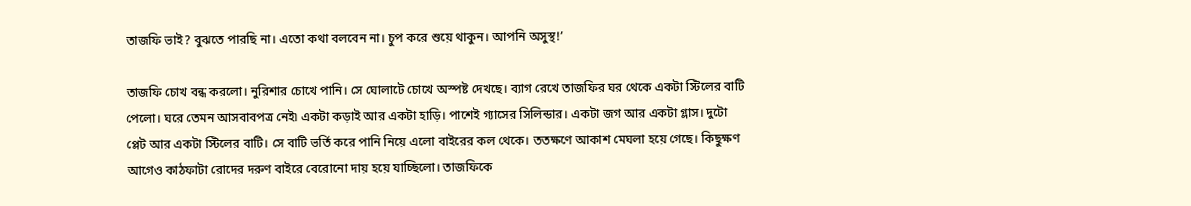তাজফি ভাই? বুঝতে পারছি না। এতো কথা বলবেন না। চুপ করে শুয়ে থাকুন। আপনি অসুস্থ!’

তাজফি চোখ বন্ধ করলো। নুরিশার চোখে পানি। সে ঘোলাটে চোখে অস্পষ্ট দেখছে। ব্যাগ রেখে তাজফির ঘর থেকে একটা স্টিলের বাটি পেলো। ঘরে তেমন আসবাবপত্র নেই৷ একটা কড়াই আর একটা হাড়ি। পাশেই গ্যাসের সিলিন্ডার। একটা জগ আর একটা গ্লাস। দুটো প্লেট আর একটা স্টিলের বাটি। সে বাটি ভর্তি করে পানি নিয়ে এলো বাইরের কল থেকে। ততক্ষণে আকাশ মেঘলা হয়ে গেছে। কিছুক্ষণ আগেও কাঠফাটা রোদের দরুণ বাইরে বেরোনো দায় হয়ে যাচ্ছিলো। তাজফিকে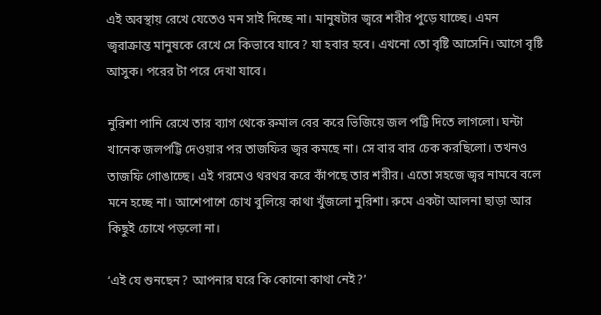এই অবস্থায় রেখে যেতেও মন সাই দিচ্ছে না। মানুষটার জ্বরে শরীর পুড়ে যাচ্ছে। এমন জ্বরাক্রান্ত মানুষকে রেখে সে কিভাবে যাবে? যা হবার হবে। এখনো তো বৃষ্টি আসেনি। আগে বৃষ্টি আসুক। পরের টা পরে দেখা যাবে।

নুরিশা পানি রেখে তার ব্যাগ থেকে রুমাল বের করে ভিজিয়ে জল পট্টি দিতে লাগলো। ঘন্টা খানেক জলপট্টি দেওয়ার পর তাজফির জ্বর কমছে না। সে বার বার চেক করছিলো। তখনও তাজফি গোঙাচ্ছে। এই গরমেও থরথর করে কাঁপছে তার শরীর। এতো সহজে জ্বর নামবে বলে মনে হচ্ছে না। আশেপাশে চোখ বুলিয়ে কাথা খুঁজলো নুরিশা। রুমে একটা আলনা ছাড়া আর কিছুই চোখে পড়লো না।

‘এই যে শুনছেন? আপনার ঘরে কি কোনো কাথা নেই?’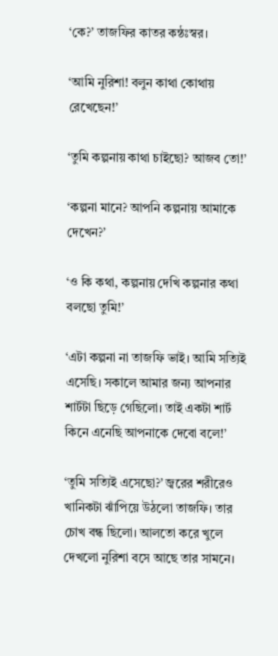‘কে?’ তাজফির কাতর কন্ঠঃস্বর।

‘আমি নুরিশা! বলুন কাথা কোথায় রেখেছেন!’

‘তুমি কল্পনায় কাথা চাইছো? আজব তো!’

‘কল্পনা মানে? আপনি কল্পনায় আমাকে দেখেন?’

‘ও কি কথা, কল্পনায় দেখি কল্পনার কথা বলছো তুমি!’

‘এটা কল্পনা না তাজফি ভাই। আমি সত্যিই এসেছি। সকালে আমার জন্য আপনার শার্টটা ছিড়ে গেছিলো। তাই একটা শার্ট কিনে এনেছি আপনাকে দেবো বলে!’

‘তুমি সত্যিই এসেছো?’ জ্বরের শরীরেও খানিকটা ঝাঁপিয়ে উঠলো তাজফি। তার চোখ বন্ধ ছিলো। আলতো করে খুলে দেখলো নুরিশা বসে আছে তার সামনে।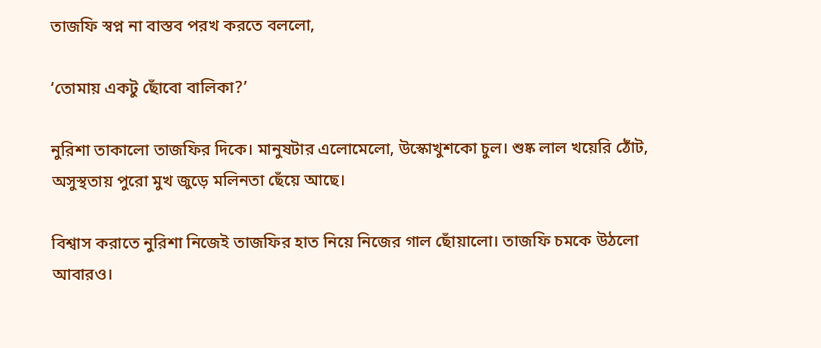তাজফি স্বপ্ন না বাস্তব পরখ করতে বললো,

‘তোমায় একটু ছোঁবো বালিকা?’

নুরিশা তাকালো তাজফির দিকে। মানুষটার এলোমেলো, উস্কোখুশকো চুল। শুষ্ক লাল খয়েরি ঠোঁট, অসুস্থতায় পুরো মুখ জুড়ে মলিনতা ছেঁয়ে আছে।

বিশ্বাস করাতে নুরিশা নিজেই তাজফির হাত নিয়ে নিজের গাল ছোঁয়ালো। তাজফি চমকে উঠলো আবারও।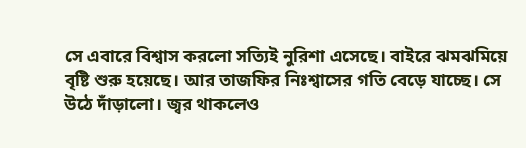সে এবারে বিশ্বাস করলো সত্যিই নুরিশা এসেছে। বাইরে ঝমঝমিয়ে বৃষ্টি শুরু হয়েছে। আর তাজফির নিঃশ্বাসের গতি বেড়ে যাচ্ছে। সে উঠে দাঁড়ালো। জ্বর থাকলেও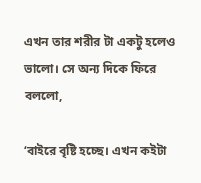এখন তার শরীর টা একটু হলেও ভালো। সে অন্য দিকে ফিরে বললো,

‘বাইরে বৃষ্টি হচ্ছে। এখন কইটা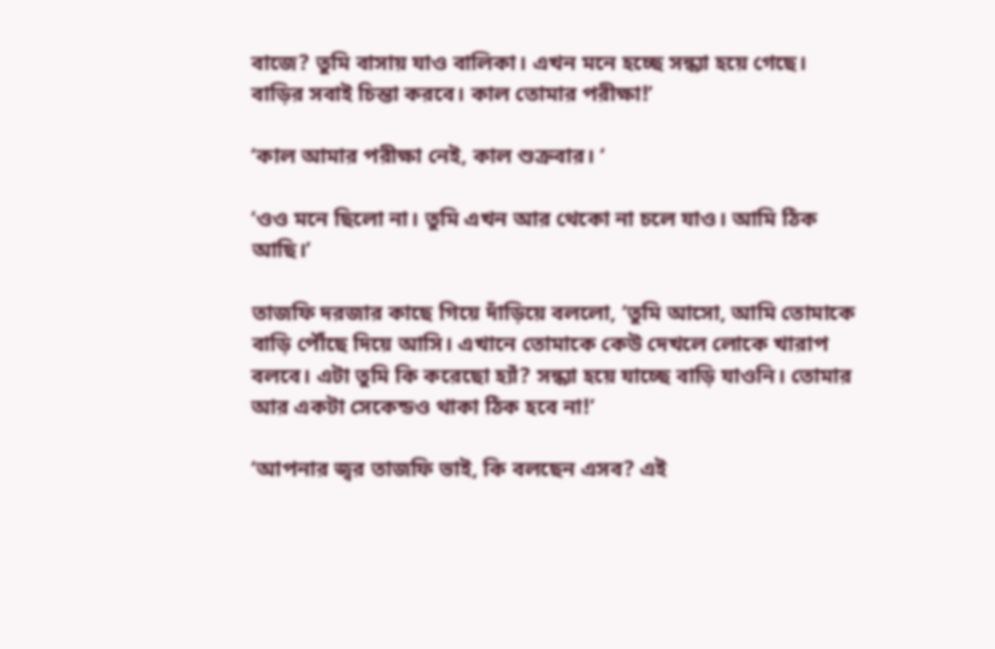বাজে? তুমি বাসায় যাও বালিকা। এখন মনে হচ্ছে সন্ধ্যা হয়ে গেছে। বাড়ির সবাই চিন্তা করবে। কাল তোমার পরীক্ষা!’

‘কাল আমার পরীক্ষা নেই, কাল শুক্রবার। ‘

‘ওও মনে ছিলো না। তুমি এখন আর থেকো না চলে যাও। আমি ঠিক আছি।’

তাজফি দরজার কাছে গিয়ে দাঁড়িয়ে বললো, ‘তুমি আসো, আমি তোমাকে বাড়ি পৌঁছে দিয়ে আসি। এখানে তোমাকে কেউ দেখলে লোকে খারাপ বলবে। এটা তুমি কি করেছো হ্যাঁ? সন্ধ্যা হয়ে যাচ্ছে বাড়ি যাওনি। তোমার আর একটা সেকেন্ডও থাকা ঠিক হবে না!’

‘আপনার জ্বর তাজফি ভাই, কি বলছেন এসব? এই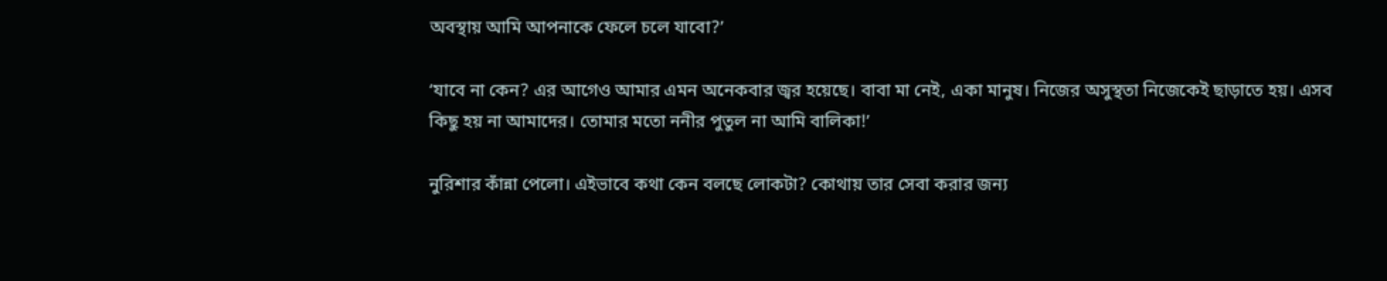অবস্থায় আমি আপনাকে ফেলে চলে যাবো?’

‘যাবে না কেন? এর আগেও আমার এমন অনেকবার জ্বর হয়েছে। বাবা মা নেই, একা মানুষ। নিজের অসুস্থতা নিজেকেই ছাড়াতে হয়। এসব কিছু হয় না আমাদের। তোমার মতো ননীর পুতুল না আমি বালিকা!’

নুরিশার কাঁন্না পেলো। এইভাবে কথা কেন বলছে লোকটা? কোথায় তার সেবা করার জন্য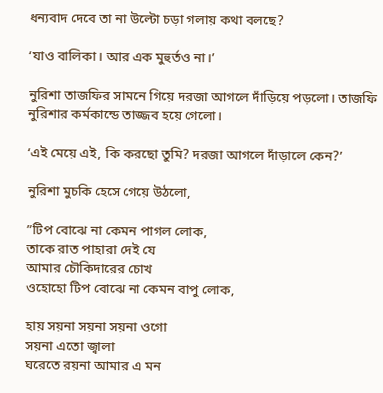ধন্যবাদ দেবে তা না উল্টো চড়া গলায় কথা বলছে?

‘যাও বালিকা। আর এক মুহুর্তও না।’

নুরিশা তাজফির সামনে গিয়ে দরজা আগলে দাঁড়িয়ে পড়লো। তাজফি নুরিশার কর্মকান্ডে তাজ্জব হয়ে গেলো।

‘এই মেয়ে এই, কি করছো তুমি? দরজা আগলে দাঁড়ালে কেন?’

নুরিশা মুচকি হেসে গেয়ে উঠলো,

”টিপ বোঝে না কেমন পাগল লোক,
তাকে রাত পাহারা দেই যে
আমার চৌকিদারের চোখ
ওহোহো টিপ বোঝে না কেমন বাপু লোক,

হায় সয়না সয়না সয়না ওগো
সয়না এতো জ্বালা
ঘরেতে রয়না আমার এ মন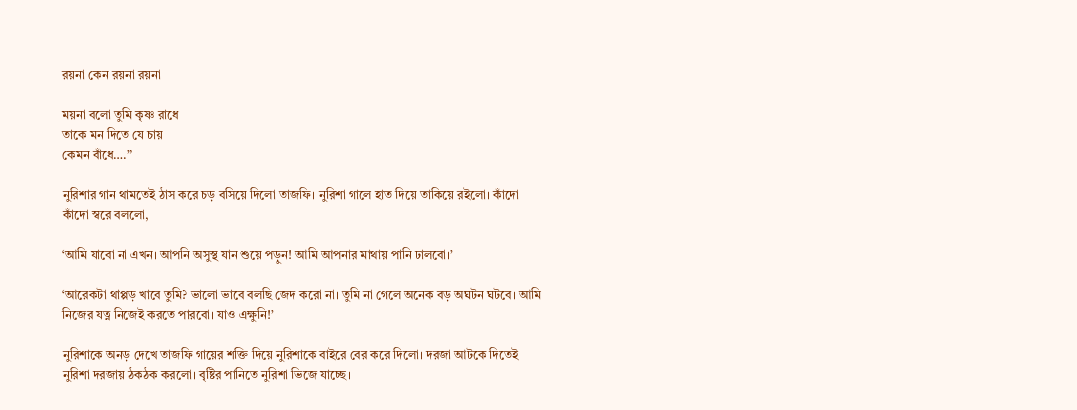রয়না কেন রয়না রয়না

ময়না বলো তুমি কৃষ্ণ রাধে
তাকে মন দিতে যে চায়
কেমন বাঁধে….”

নুরিশার গান থামতেই ঠাস করে চড় বসিয়ে দিলো তাজফি। নুরিশা গালে হাত দিয়ে তাকিয়ে রইলো। কাঁদো কাঁদো স্বরে বললো,

‘আমি যাবো না এখন। আপনি অসুস্থ যান শুয়ে পড়ুন! আমি আপনার মাথায় পানি ঢালবো।’

‘আরেকটা থাপ্পড় খাবে তুমি? ভালো ভাবে বলছি জেদ করো না। তুমি না গেলে অনেক বড় অঘটন ঘটবে। আমি নিজের যত্ন নিজেই করতে পারবো। যাও এক্ষুনি!’

নুরিশাকে অনড় দেখে তাজফি গায়ের শক্তি দিয়ে নুরিশাকে বাইরে বের করে দিলো। দরজা আটকে দিতেই নুরিশা দরজায় ঠকঠক করলো। বৃষ্টির পানিতে নুরিশা ভিজে যাচ্ছে।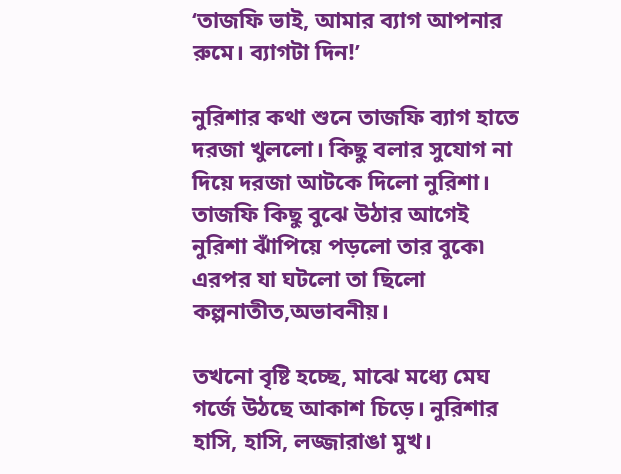‘তাজফি ভাই, আমার ব্যাগ আপনার রুমে। ব্যাগটা দিন!’

নুরিশার কথা শুনে তাজফি ব্যাগ হাতে দরজা খুললো। কিছু বলার সুযোগ না দিয়ে দরজা আটকে দিলো নুরিশা। তাজফি কিছু বুঝে উঠার আগেই নুরিশা ঝাঁপিয়ে পড়লো তার বুকে৷ এরপর যা ঘটলো তা ছিলো কল্পনাতীত,অভাবনীয়।

তখনো বৃষ্টি হচ্ছে, মাঝে মধ্যে মেঘ গর্জে উঠছে আকাশ চিড়ে। নুরিশার হাসি, হাসি, লজ্জারাঙা মুখ।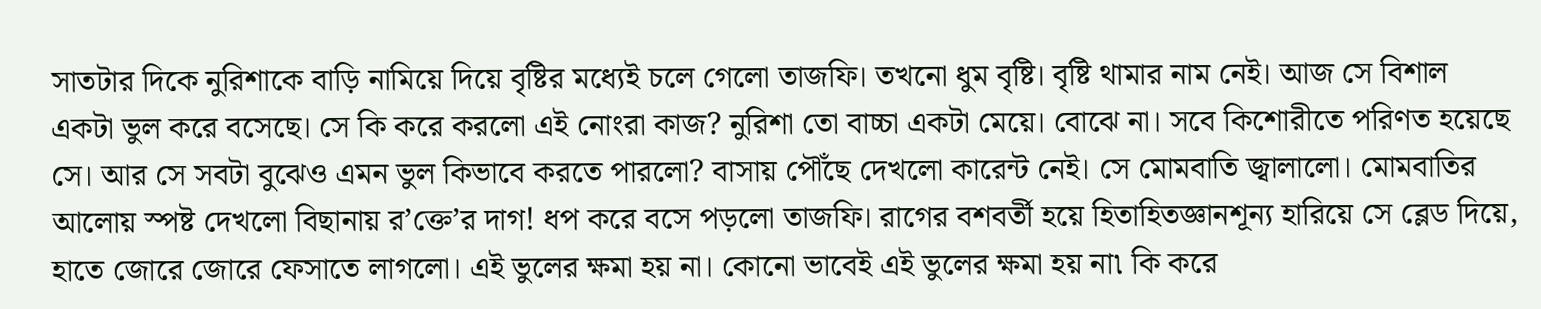সাতটার দিকে নুরিশাকে বাড়ি নামিয়ে দিয়ে বৃষ্টির মধ্যেই চলে গেলো তাজফি। তখনো ধুম বৃষ্টি। বৃষ্টি থামার নাম নেই। আজ সে বিশাল একটা ভুল করে বসেছে। সে কি করে করলো এই নোংরা কাজ? নুরিশা তো বাচ্চা একটা মেয়ে। বোঝে না। সবে কিশোরীতে পরিণত হয়েছে সে। আর সে সবটা বুঝেও এমন ভুল কিভাবে করতে পারলো? বাসায় পৌঁছে দেখলো কারেন্ট নেই। সে মোমবাতি জ্বালালো। মোমবাতির আলোয় স্পষ্ট দেখলো বিছানায় র’ক্তে’র দাগ! ধপ করে বসে পড়লো তাজফি। রাগের বশবর্তী হয়ে হিতাহিতজ্ঞানশূন্য হারিয়ে সে ব্লেড দিয়ে, হাতে জোরে জোরে ফেসাতে লাগলো। এই ভুলের ক্ষমা হয় না। কোনো ভাবেই এই ভুলের ক্ষমা হয় না৷ কি করে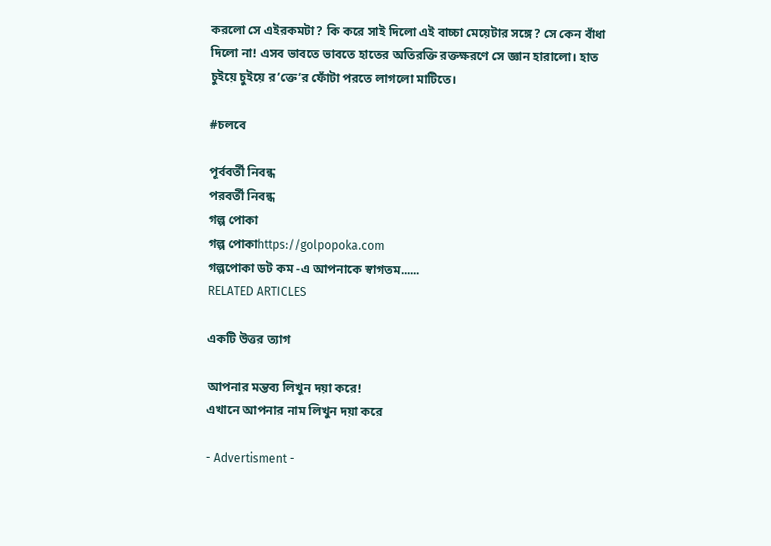করলো সে এইরকমটা? কি করে সাই দিলো এই বাচ্চা মেয়েটার সঙ্গে? সে কেন বাঁধা দিলো না! এসব ভাবতে ভাবতে হাতের অতিরক্তি রক্তক্ষরণে সে জ্ঞান হারালো। হাত চুইয়ে চুইয়ে র’ক্তে’র ফোঁটা পরতে লাগলো মাটিতে।

#চলবে

পূর্ববর্তী নিবন্ধ
পরবর্তী নিবন্ধ
গল্প পোকা
গল্প পোকাhttps://golpopoka.com
গল্পপোকা ডট কম -এ আপনাকে স্বাগতম......
RELATED ARTICLES

একটি উত্তর ত্যাগ

আপনার মন্তব্য লিখুন দয়া করে!
এখানে আপনার নাম লিখুন দয়া করে

- Advertisment -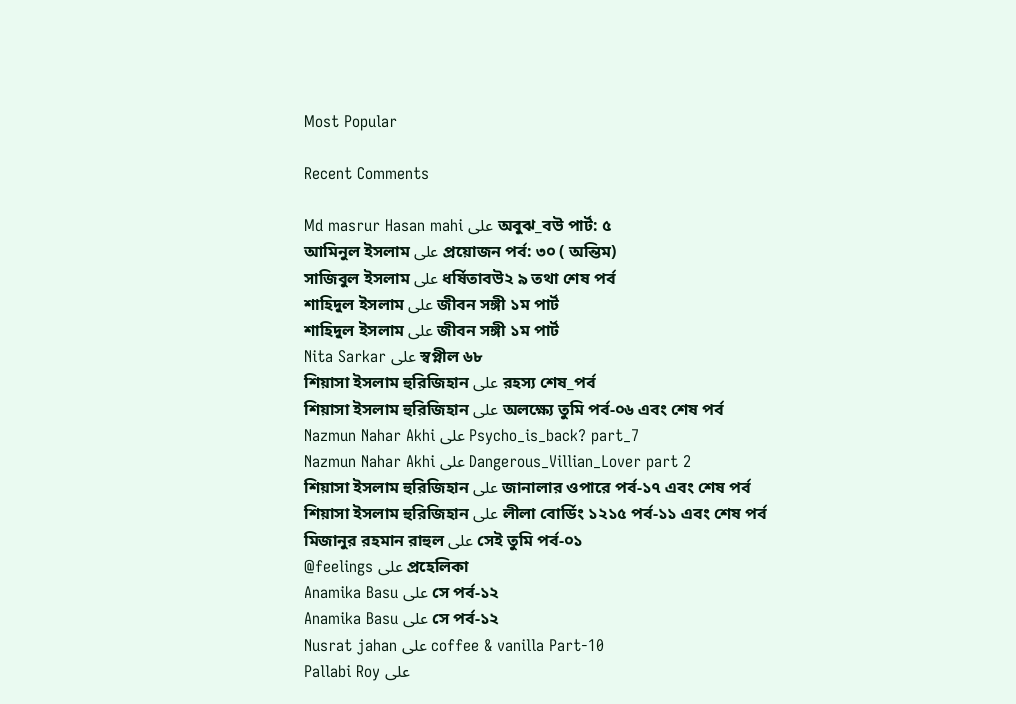Most Popular

Recent Comments

Md masrur Hasan mahi على অবুঝ_বউ পার্ট: ৫
আমিনুল ইসলাম على প্রয়োজন পর্ব: ৩০ ( অন্তিম)
সাজিবুল ইসলাম على ধর্ষিতাবউ২ ৯ তথা শেষ পর্ব
শাহিদুল ইসলাম على জীবন সঙ্গী ১ম পার্ট
শাহিদুল ইসলাম على জীবন সঙ্গী ১ম পার্ট
Nita Sarkar على স্বপ্নীল ৬৮
শিয়াসা ইসলাম হুরিজিহান على রহস্য শেষ_পর্ব
শিয়াসা ইসলাম হুরিজিহান على অলক্ষ্যে তুমি পর্ব-০৬ এবং শেষ পর্ব
Nazmun Nahar Akhi على Psycho_is_back? part_7
Nazmun Nahar Akhi على Dangerous_Villian_Lover part 2
শিয়াসা ইসলাম হুরিজিহান على জানালার ওপারে পর্ব-১৭ এবং শেষ পর্ব
শিয়াসা ইসলাম হুরিজিহান على লীলা বোর্ডিং ১২১৫ পর্ব-১১ এবং শেষ পর্ব
মিজানুর রহমান রাহুল على সেই তুমি পর্ব-০১
@feelings على প্রহেলিকা
Anamika Basu على সে পর্ব-১২
Anamika Basu على সে পর্ব-১২
Nusrat jahan على coffee & vanilla Part-10
Pallabi Roy على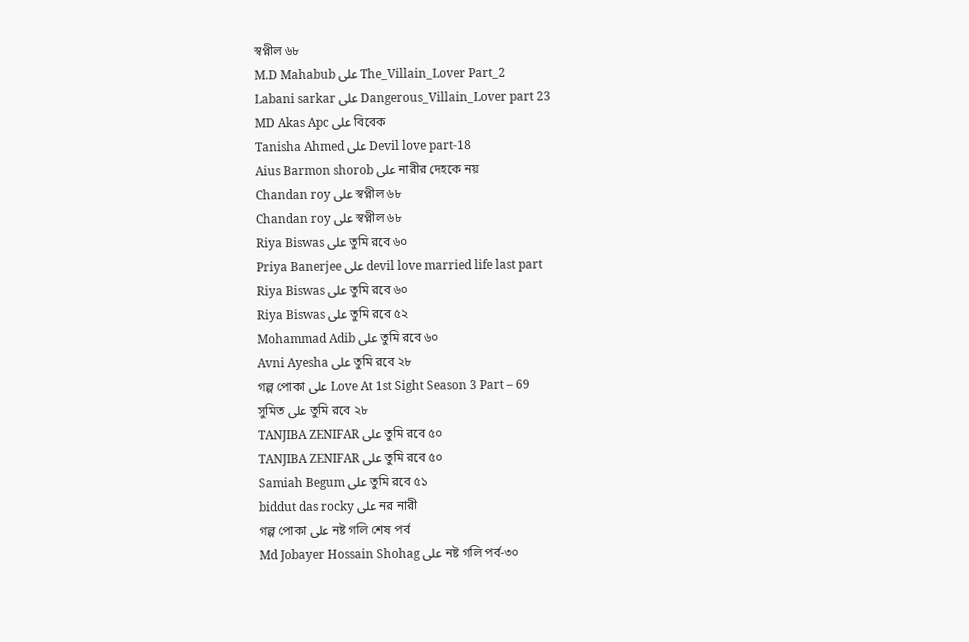স্বপ্নীল ৬৮
M.D Mahabub على The_Villain_Lover Part_2
Labani sarkar على Dangerous_Villain_Lover part 23
MD Akas Apc على বিবেক
Tanisha Ahmed على Devil love part-18
Aius Barmon shorob على নারীর দেহকে নয়
Chandan roy على স্বপ্নীল ৬৮
Chandan roy على স্বপ্নীল ৬৮
Riya Biswas على তুমি রবে ৬০
Priya Banerjee على devil love married life last part
Riya Biswas على তুমি রবে ৬০
Riya Biswas على তুমি রবে ৫২
Mohammad Adib على তুমি রবে ৬০
Avni Ayesha على তুমি রবে ২৮
গল্প পোকা على Love At 1st Sight Season 3 Part – 69
সুমিত على তুমি রবে ২৮
TANJIBA ZENIFAR على তুমি রবে ৫০
TANJIBA ZENIFAR على তুমি রবে ৫০
Samiah Begum على তুমি রবে ৫১
biddut das rocky على নর নারী
গল্প পোকা على নষ্ট গলি শেষ পর্ব
Md Jobayer Hossain Shohag على নষ্ট গলি পর্ব-৩০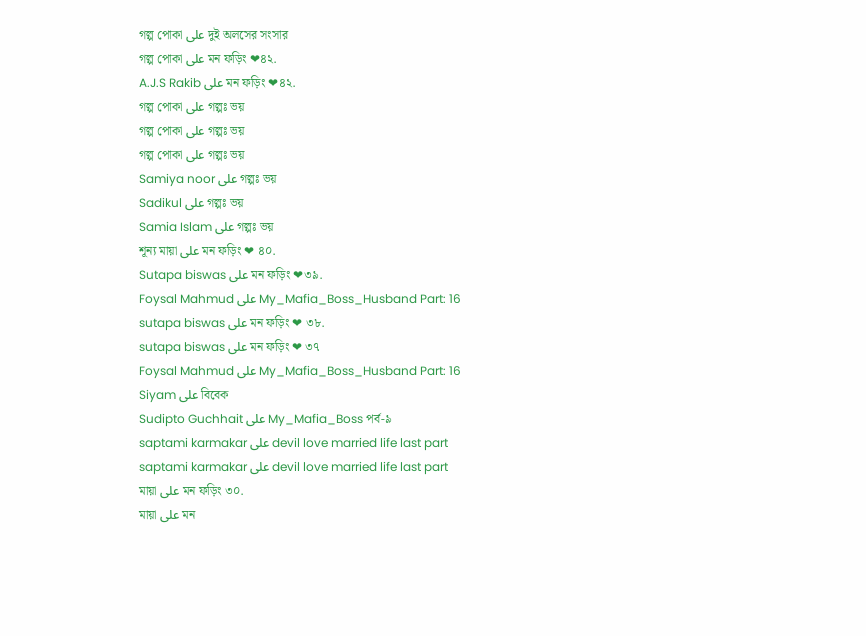গল্প পোকা على দুই অলসের সংসার
গল্প পোকা على মন ফড়িং ❤৪২.
A.J.S Rakib على মন ফড়িং ❤৪২.
গল্প পোকা على গল্পঃ ভয়
গল্প পোকা على গল্পঃ ভয়
গল্প পোকা على গল্পঃ ভয়
Samiya noor على গল্পঃ ভয়
Sadikul على গল্পঃ ভয়
Samia Islam على গল্পঃ ভয়
শূন্য মায়া على মন ফড়িং ❤ ৪০.
Sutapa biswas على মন ফড়িং ❤৩৯.
Foysal Mahmud على My_Mafia_Boss_Husband Part: 16
sutapa biswas على মন ফড়িং ❤ ৩৮.
sutapa biswas على মন ফড়িং ❤ ৩৭
Foysal Mahmud على My_Mafia_Boss_Husband Part: 16
Siyam على বিবেক
Sudipto Guchhait على My_Mafia_Boss পর্ব-৯
saptami karmakar على devil love married life last part
saptami karmakar على devil love married life last part
মায়া على মন ফড়িং ৩০.
মায়া على মন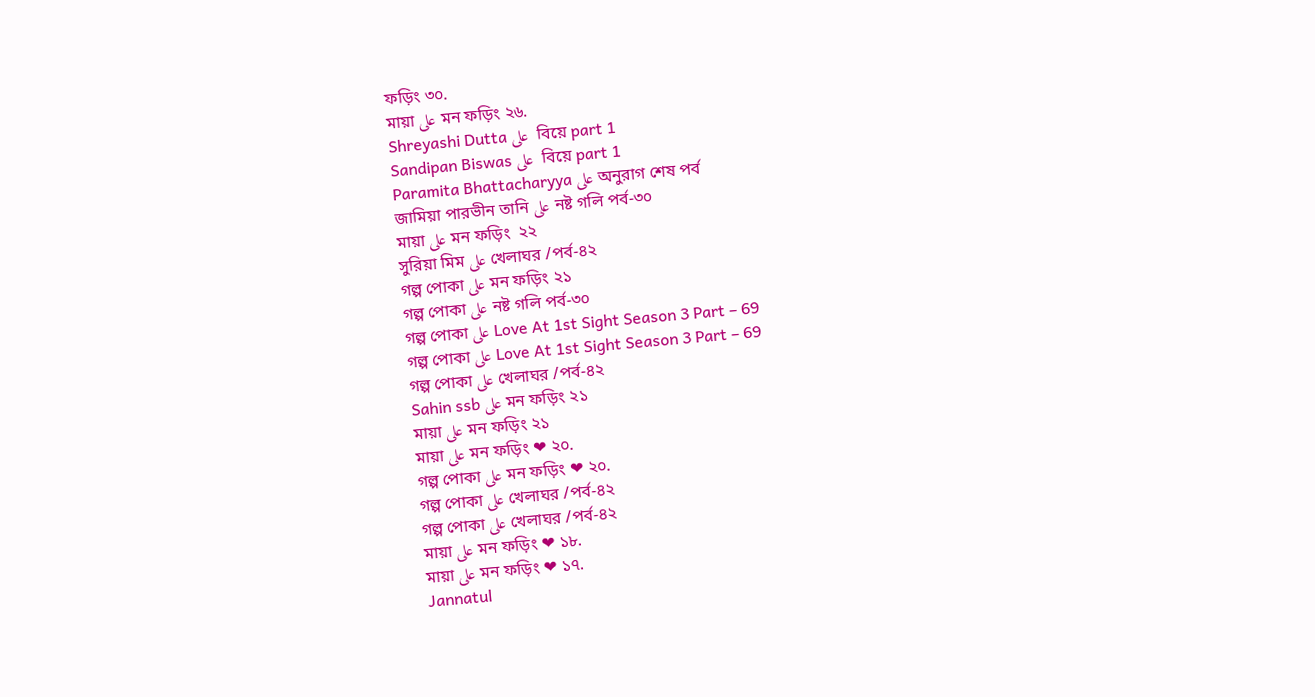ফড়িং ৩০.
মায়া على মন ফড়িং ২৬.
Shreyashi Dutta على  বিয়ে part 1
Sandipan Biswas على  বিয়ে part 1
Paramita Bhattacharyya على অনুরাগ শেষ পর্ব
জামিয়া পারভীন তানি على নষ্ট গলি পর্ব-৩০
মায়া على মন ফড়িং  ২২
সুরিয়া মিম على খেলাঘর /পর্ব-৪২
গল্প পোকা على মন ফড়িং ২১
গল্প পোকা على নষ্ট গলি পর্ব-৩০
গল্প পোকা على Love At 1st Sight Season 3 Part – 69
গল্প পোকা على Love At 1st Sight Season 3 Part – 69
গল্প পোকা على খেলাঘর /পর্ব-৪২
Sahin ssb على মন ফড়িং ২১
মায়া على মন ফড়িং ২১
মায়া على মন ফড়িং ❤ ২০.
গল্প পোকা على মন ফড়িং ❤ ২০.
গল্প পোকা على খেলাঘর /পর্ব-৪২
গল্প পোকা على খেলাঘর /পর্ব-৪২
মায়া على মন ফড়িং ❤ ১৮.
মায়া على মন ফড়িং ❤ ১৭.
Jannatul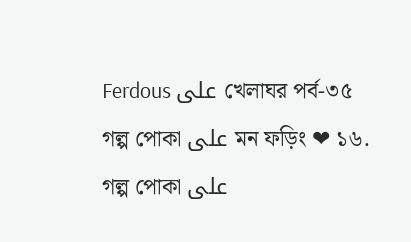Ferdous على খেলাঘর পর্ব-৩৫
গল্প পোকা على মন ফড়িং ❤ ১৬.
গল্প পোকা على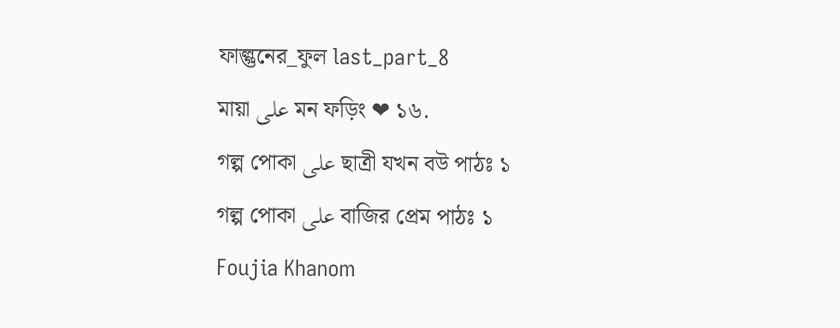ফাল্গুনের_ফুল last_part_8
মায়া على মন ফড়িং ❤ ১৬.
গল্প পোকা على ছাত্রী যখন বউ পাঠঃ ১
গল্প পোকা على বাজির প্রেম পাঠঃ ১
Foujia Khanom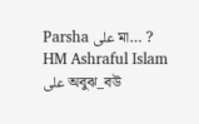Parsha على মা… ?
HM Ashraful Islam على অবুঝ_বউ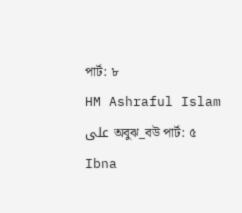পার্ট: ৮
HM Ashraful Islam على অবুঝ_বউ পার্ট: ৫
Ibna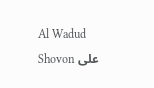Al Wadud Shovon على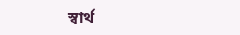স্বার্থ